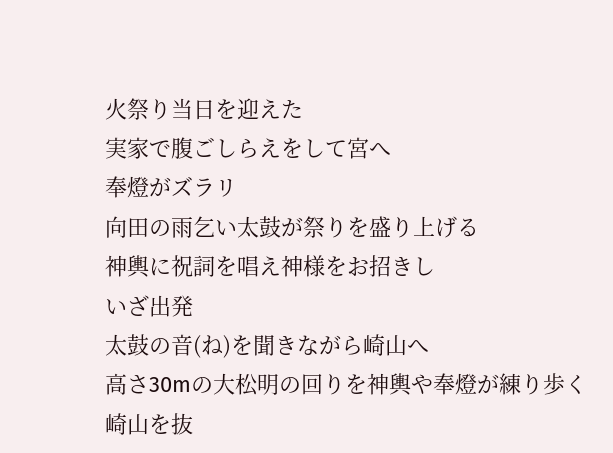火祭り当日を迎えた
実家で腹ごしらえをして宮へ
奉燈がズラリ
向田の雨乞い太鼓が祭りを盛り上げる
神輿に祝詞を唱え神様をお招きし
いざ出発
太鼓の音(ね)を聞きながら崎山へ
高さ30mの大松明の回りを神輿や奉燈が練り歩く
崎山を抜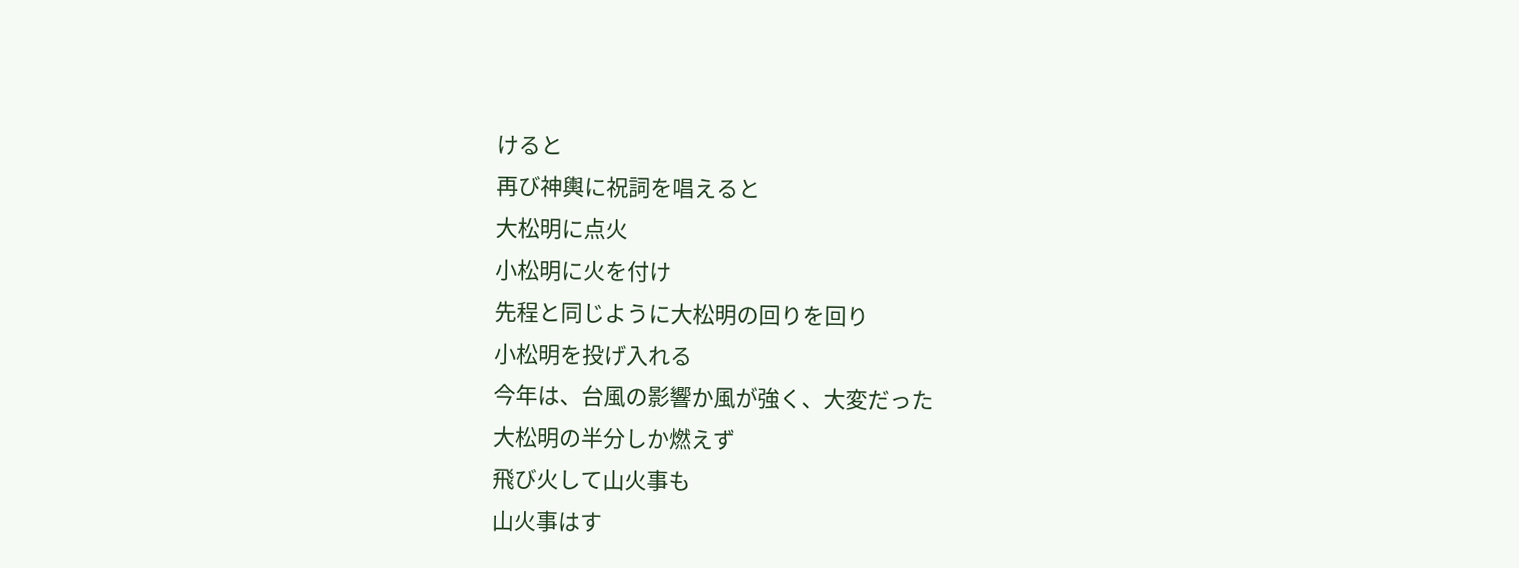けると
再び神輿に祝詞を唱えると
大松明に点火
小松明に火を付け
先程と同じように大松明の回りを回り
小松明を投げ入れる
今年は、台風の影響か風が強く、大変だった
大松明の半分しか燃えず
飛び火して山火事も
山火事はす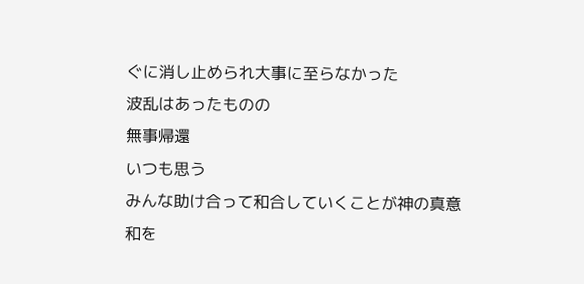ぐに消し止められ大事に至らなかった
波乱はあったものの
無事帰還
いつも思う
みんな助け合って和合していくことが神の真意
和を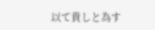以て貴しと為す